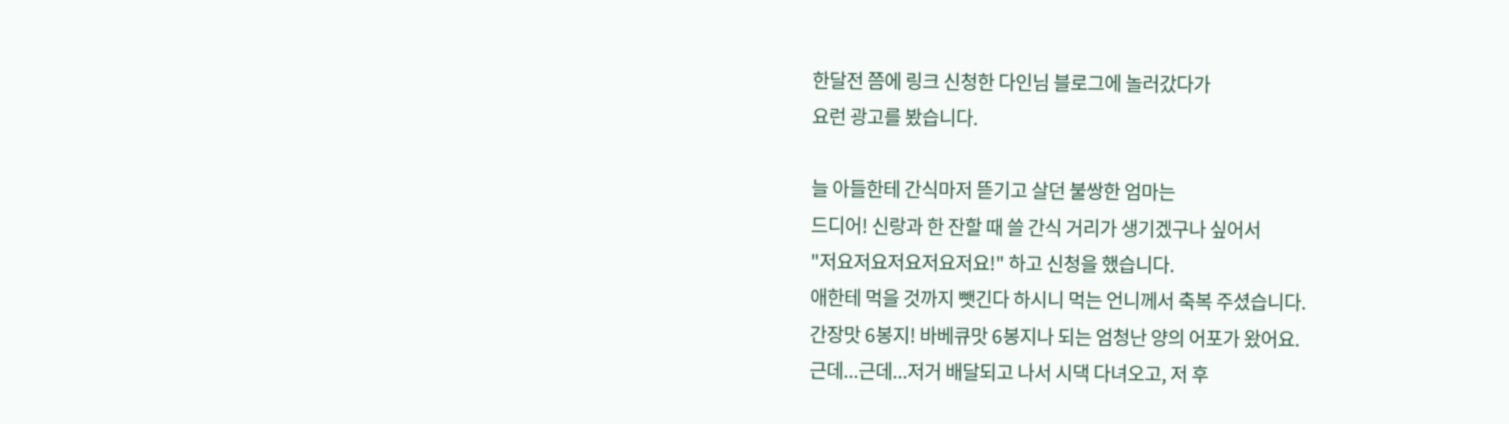한달전 쯤에 링크 신청한 다인님 블로그에 놀러갔다가
요런 광고를 봤습니다.

늘 아들한테 간식마저 뜯기고 살던 불쌍한 엄마는
드디어! 신랑과 한 잔할 때 쓸 간식 거리가 생기겠구나 싶어서
"저요저요저요저요저요!" 하고 신청을 했습니다.
애한테 먹을 것까지 뺏긴다 하시니 먹는 언니께서 축복 주셨습니다.
간장맛 6봉지! 바베큐맛 6봉지나 되는 엄청난 양의 어포가 왔어요.
근데...근데...저거 배달되고 나서 시댁 다녀오고, 저 후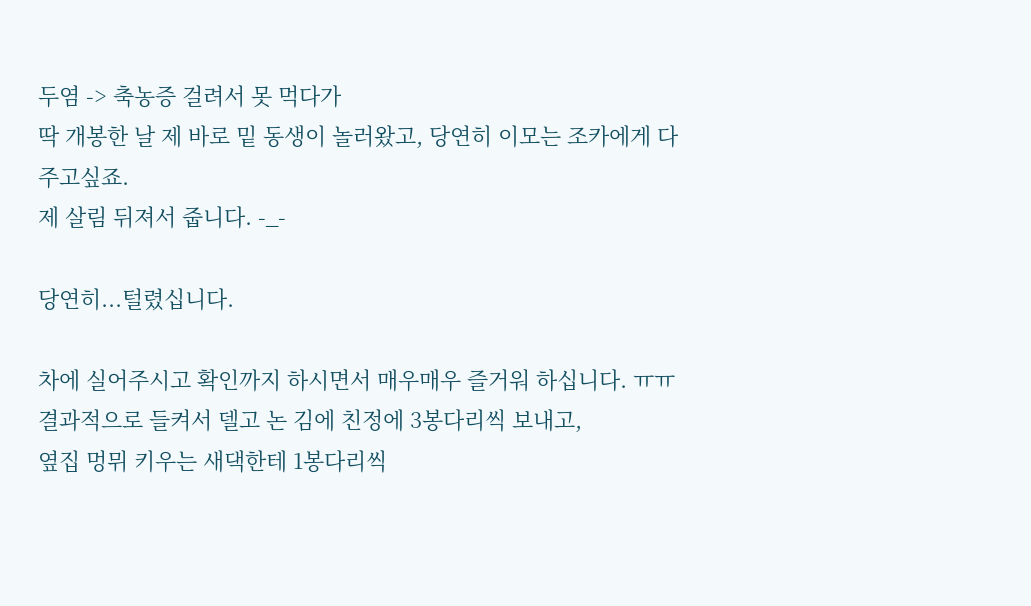두염 -> 축농증 걸려서 못 먹다가
딱 개봉한 날 제 바로 밑 동생이 놀러왔고, 당연히 이모는 조카에게 다 주고싶죠.
제 살림 뒤져서 줍니다. -_-

당연히...털렸십니다.

차에 실어주시고 확인까지 하시면서 매우매우 즐거워 하십니다. ㅠㅠ
결과적으로 들켜서 델고 논 김에 친정에 3봉다리씩 보내고,
옆집 멍뮈 키우는 새댁한테 1봉다리씩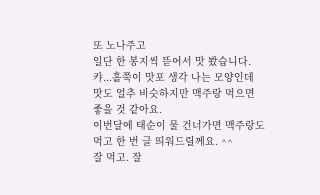또 노나주고
일단 한 봉지씩 뜯어서 맛 봤습니다.
캬...홀쭉이 맛포 생각 나는 모양인데 맛도 얼추 비슷하지만 맥주랑 먹으면 좋을 것 같아요.
이번달에 태순이 물 건너가면 맥주랑도 먹고 한 번 글 띄워드릴께요. ^^
잘 먹고. 잘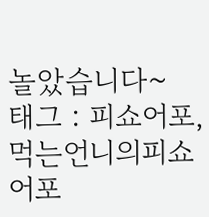놀았습니다~
태그 : 피쇼어포, 먹는언니의피쇼어포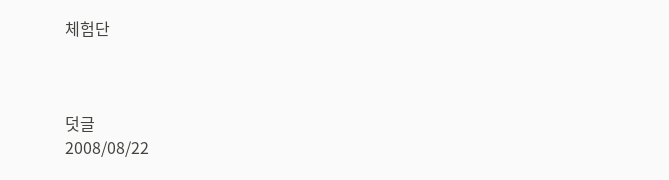체험단



덧글
2008/08/22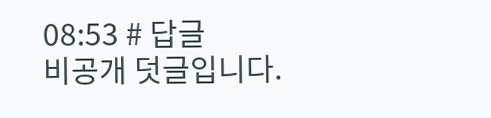08:53 # 답글
비공개 덧글입니다.